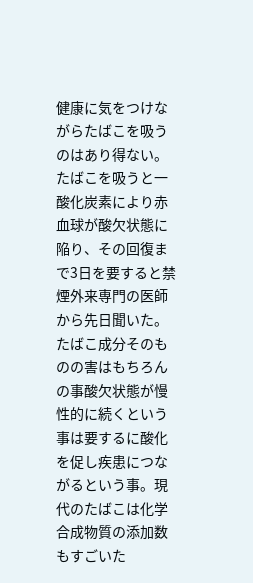健康に気をつけながらたばこを吸うのはあり得ない。たばこを吸うと一酸化炭素により赤血球が酸欠状態に陥り、その回復まで3日を要すると禁煙外来専門の医師から先日聞いた。たばこ成分そのものの害はもちろんの事酸欠状態が慢性的に続くという事は要するに酸化を促し疾患につながるという事。現代のたばこは化学合成物質の添加数もすごいた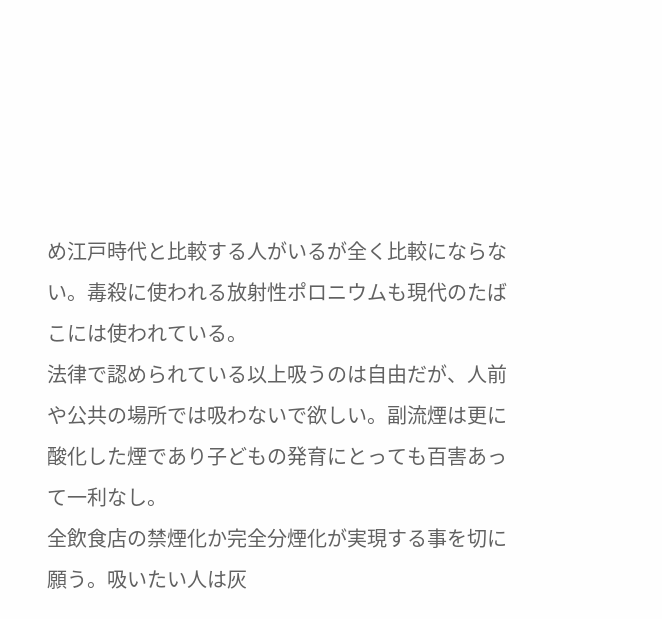め江戸時代と比較する人がいるが全く比較にならない。毒殺に使われる放射性ポロニウムも現代のたばこには使われている。
法律で認められている以上吸うのは自由だが、人前や公共の場所では吸わないで欲しい。副流煙は更に酸化した煙であり子どもの発育にとっても百害あって一利なし。
全飲食店の禁煙化か完全分煙化が実現する事を切に願う。吸いたい人は灰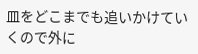皿をどこまでも追いかけていくので外に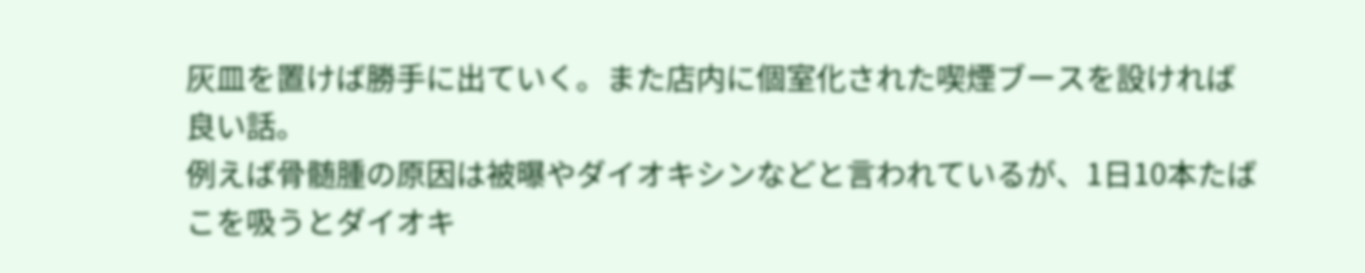灰皿を置けば勝手に出ていく。また店内に個室化された喫煙ブースを設ければ良い話。
例えば骨髄腫の原因は被曝やダイオキシンなどと言われているが、1日10本たばこを吸うとダイオキ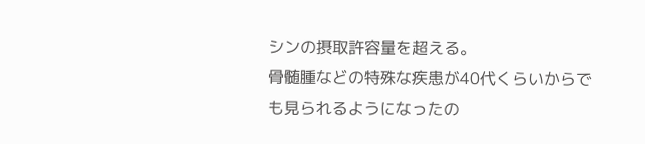シンの摂取許容量を超える。
骨髄腫などの特殊な疾患が40代くらいからでも見られるようになったの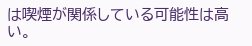は喫煙が関係している可能性は高い。